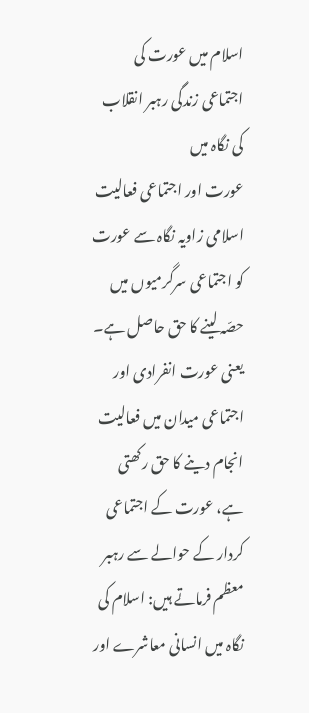اسلام میں عورت کی اجتماعی زندگی رہبر انقلاب کی نگاہ میں
عورت اور اجتماعی فعالیت
اسلامی زاویہ نگاہ سے عورت کو اجتماعی سرگرمیوں میں حصّہ لینے کا حق حاصل ہے۔ یعنی عورت انفرادی اور اجتماعی میدان میں فعالیت انجام دینے کا حق رکھتی ہے، عورت کے اجتماعی کردار کے حوالے سے رہبر معظم فرماتے ہیں: اسلام کی نگاہ میں انسانی معاشرے اور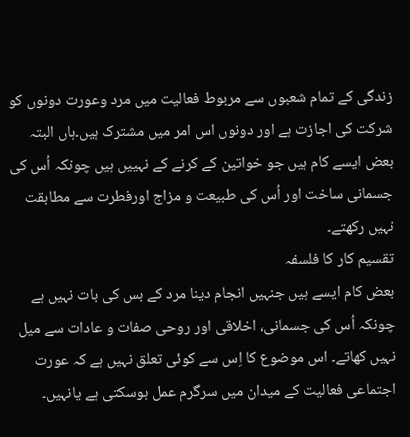زندگی کے تمام شعبوں سے مربوط فعالیت میں مرد وعورت دونوں کو شرکت کی اجازت ہے اور دونوں اس امر میں مشترک ہیں۔ہاں البتہ بعض ایسے کام ہیں جو خواتین کے کرنے کے نہییں ہیں چونکہ اُس کی جسمانی ساخت اور اُس کی طبیعت و مزاج اورفطرت سے مطابقت نہیں رکھتے۔
تقسیم کار کا فلسفہ
بعض کام ایسے ہیں جنہیں انجام دینا مرد کے بس کی بات نہیں ہے چونکہ اُس کی جسمانی، اخلاقی اور روحی صفات و عادات سے میل نہیں کھاتے۔ اس موضوع کا اِس سے کوئی تعلق نہیں ہے کہ عورت اجتماعی فعالیت کے میدان میں سرگرم عمل ہوسکتی ہے یانہیں۔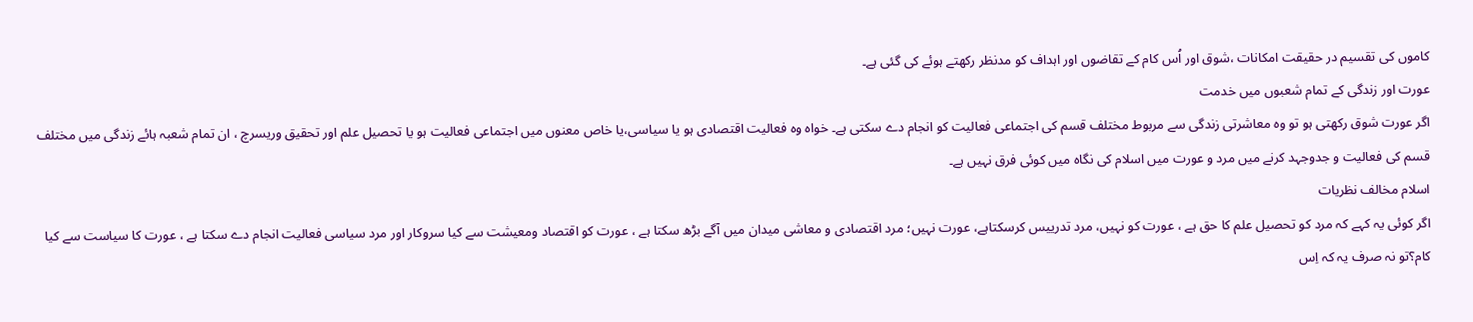کاموں کی تقسیم در حقیقت امکانات ،شوق اور اُس کام کے تقاضوں اور اہداف کو مدنظر رکھتے ہوئے کی گئی ہے۔
عورت اور زندگی کے تمام شعبوں میں خدمت
اگر عورت شوق رکھتی ہو تو وہ معاشرتی زندگی سے مربوط مختلف قسم کی اجتماعی فعالیت کو انجام دے سکتی ہے۔ خواہ وہ فعالیت اقتصادی ہو یا سیاسی،یا خاص معنوں میں اجتماعی فعالیت ہو یا تحصیل علم اور تحقیق وریسرچ ، ان تمام شعبہ ہائے زندگی میں مختلف قسم کی فعالیت و جدوجہد کرنے میں مرد و عورت میں اسلام کی نگاہ میں کوئی فرق نہیں ہے۔
اسلام مخالف نظریات
اگر کوئی یہ کہے کہ مرد کو تحصیل علم کا حق ہے ، عورت کو نہیں، مرد تدرییس کرسکتاہے، عورت نہیں؛ مرد اقتصادی و معاشی میدان میں آگے بڑھ سکتا ہے ، عورت کو اقتصاد ومعیشت سے کیا سروکار اور مرد سیاسی فعالیت انجام دے سکتا ہے ، عورت کا سیاست سے کیا کام؟تو نہ صرف یہ کہ اِس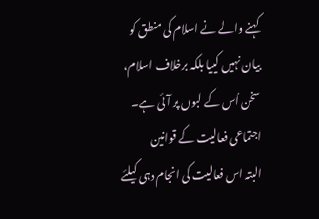کہنے والے نے اسلام کی منطق کو بیان نہیں کییا بلکہ برخلاف اسلام، سخن اُس کے لبوں پر آئی ہے۔
اجتماعی فعالیت کے قوانین
البتہ اس فعالیت کی انجام دہی کیلئے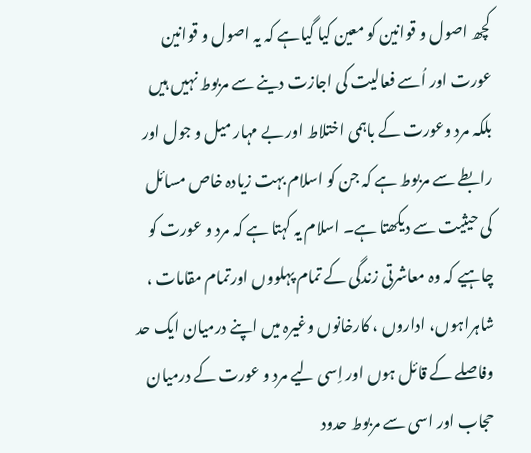کچھ اصول و قوانین کو معین کیا گیاہے کہ یہ اصول و قوانین عورت اور اُسے فعالیت کی اجازت دینے سے مربوط نہیں ہیں بلکہ مرد وعورت کے باہمی اختلاط اور بے مہار میل و جول اور رابطے سے مربوط ہے کہ جن کو اسلام بہت زیادہ خاص مسائل کی حیثیت سے دیکھتا ہے۔ اسلام یہ کہتا ہے کہ مرد و عورت کو چاہیے کہ وہ معاشرتی زندگی کے تمام پہلووں اورتمام مقامات ، شاہراہوں، اداروں ، کارخانوں وغیرہ میں اپنے درمیان ایک حد وفاصلے کے قائل ہوں اور اِسی لیے مرد و عورت کے درمیان حجاب اور اسی سے مربوط حدود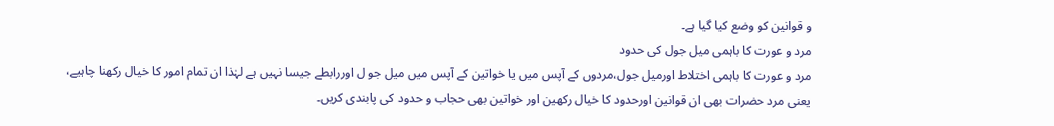و قوانین کو وضع کیا گیا ہے۔
مرد و عورت کا باہمی میل جول کی حدود
مرد و عورت کا باہمی اختلاط اورمیل جول،مردوں کے آپس میں یا خواتین کے آپس میں میل جو ل اوررابطے جیسا نہیں ہے لہٰذا ان تمام امور کا خیال رکھنا چاہیے، یعنی مرد حضرات بھی ان قوانین اورحدود کا خیال رکھین اور خواتین بھی حجاب و حدود کی پابندی کریں۔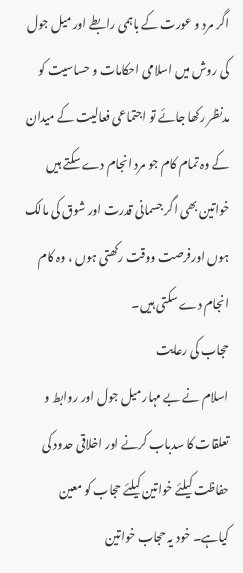اگر مرد و عورت کے باہمی رابطے اور میل جول کی روش میں اسلامی احکامات و حساسیت کو مدنظر رکھا جائے تو اجتماعی فعالیت کے میدان کے وہ تمام کام جو مرد انجام دے سکتے ہیں خواتین بھی اگر جسمانی قدرت اور شوق کی مالک ہوں اورفرصت ووقت رکھتی ہوں ، وہ کام انجام دے سکتی ہیں۔
حجاب کی رعایت
اسلام نے بے مہار میل جول اور روابط و تعلقات کا سدباب کرنے اور اخلاقی حدود کی حفاظت کیلئے خواتین کیلئے حجاب کو معین کیاہے۔ خود یہ حجاب خواتین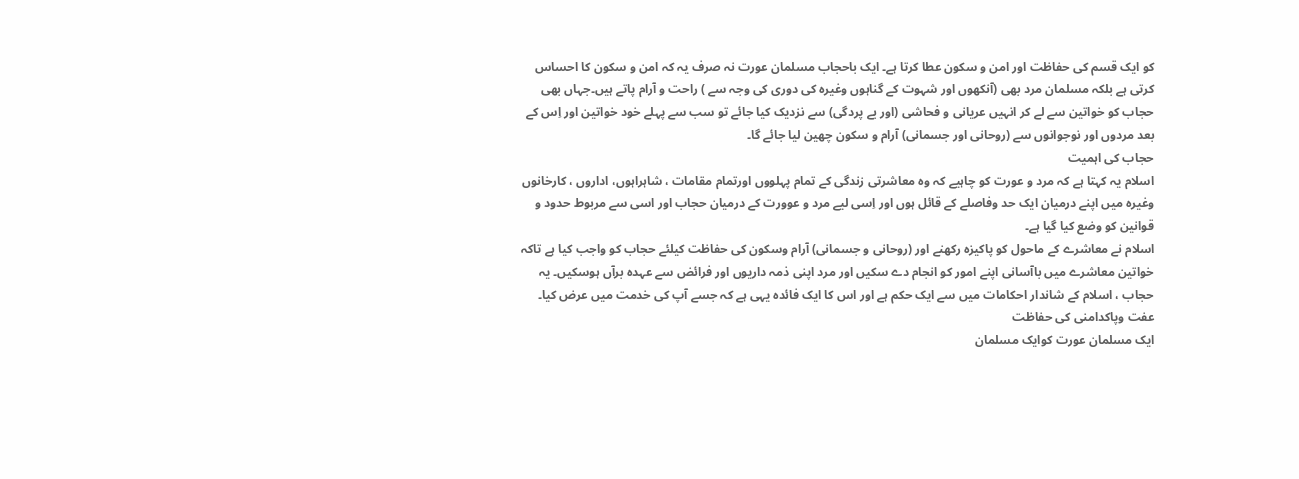کو ایک قسم کی حفاظت اور امن و سکون عطا کرتا ہے۔ ایک باحجاب مسلمان عورت نہ صرف یہ کہ امن و سکون کا احساس کرتی ہے بلکہ مسلمان مرد بھی (آنکھوں اور شہوت کے گناہوں وغیرہ کی دوری کی وجہ سے ) راحت و آرام پاتے ہیں۔جہاں بھی حجاب کو خواتین سے لے کر انہیں عریانی و فحاشی (اور بے پردگی) سے نزدیک کیا جائے تو سب سے پہلے خود خواتین اور اِس کے بعد مردوں اور نوجوانوں سے (روحانی اور جسمانی) آرام و سکون چھین لیا جائے گا۔
حجاب کی اہمیت
اسلام یہ کہتا ہے کہ مرد و عورت کو چاہیے کہ وہ معاشرتی زندگی کے تمام پہلووں اورتمام مقامات ، شاہراہوں، اداروں ، کارخانوں وغیرہ میں اپنے درمیان ایک حد وفاصلے کے قائل ہوں اور اِسی لیے مرد و عوورت کے درمیان حجاب اور اسی سے مربوط حدود و قوانین کو وضع کیا گیا ہے۔
اسلام نے معاشرے کے ماحول کو پاکیزہ رکھنے اور (روحانی و جسمانی) آرام وسکون کی حفاظت کیلئے حجاب کو واجب کیا ہے تاکہ خواتین معاشرے میں باآسانی اپنے امور کو انجام دے سکیں اور مرد اپنی ذمہ داریوں اور فرائض سے عہدہ برآں ہوسکیں۔ یہ حجاب ، اسلام کے شاندار احکامات میں سے ایک حکم ہے اور اس کا ایک فائدہ یہی ہے کہ جسے آپ کی خدمت میں عرض کیا۔
عفت وپاکدامنی کی حفاظت
ایک مسلمان عورت کوایک مسلمان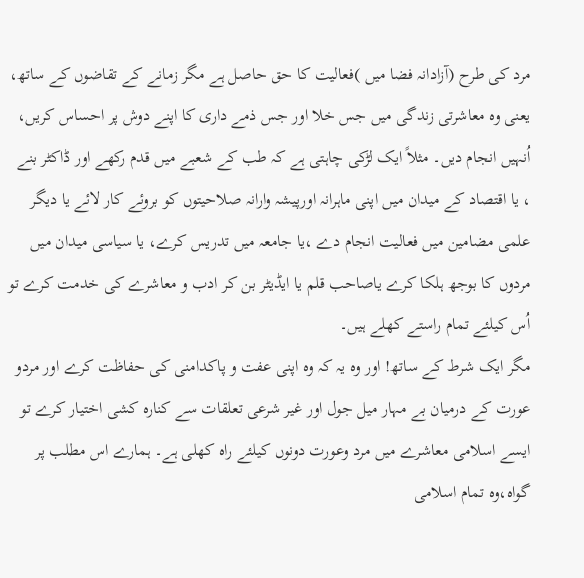مرد کی طرح (آزادانہ فضا میں )فعالیت کا حق حاصل ہے مگر زمانے کے تقاضوں کے ساتھ، یعنی وہ معاشرتی زندگی میں جس خلا اور جس ذمے داری کا اپنے دوش پر احساس کریں، اُنہیں انجام دیں۔ مثلاً ایک لڑکی چاہتی ہے کہ طب کے شعبے میں قدم رکھے اور ڈاکٹر بنے ، یا اقتصاد کے میدان میں اپنی ماہرانہ اورپیشہ وارانہ صلاحیتوں کو بروئے کار لائے یا دیگر علمی مضامین میں فعالیت انجام دے ،یا جامعہ میں تدریس کرے، یا سیاسی میدان میں مردوں کا بوجھ ہلکا کرے یاصاحب قلم یا ایڈیٹر بن کر ادب و معاشرے کی خدمت کرے تو اُس کیلئے تمام راستے کھلے ہیں۔
مگر ایک شرط کے ساتھ! اور وہ یہ کہ وہ اپنی عفت و پاکدامنی کی حفاظت کرے اور مردو عورت کے درمیان بے مہار میل جول اور غیر شرعی تعلقات سے کنارہ کشی اختیار کرے تو ایسے اسلامی معاشرے میں مرد وعورت دونوں کیلئے راہ کھلی ہے۔ ہمارے اس مطلب پر گواہ،وہ تمام اسلامی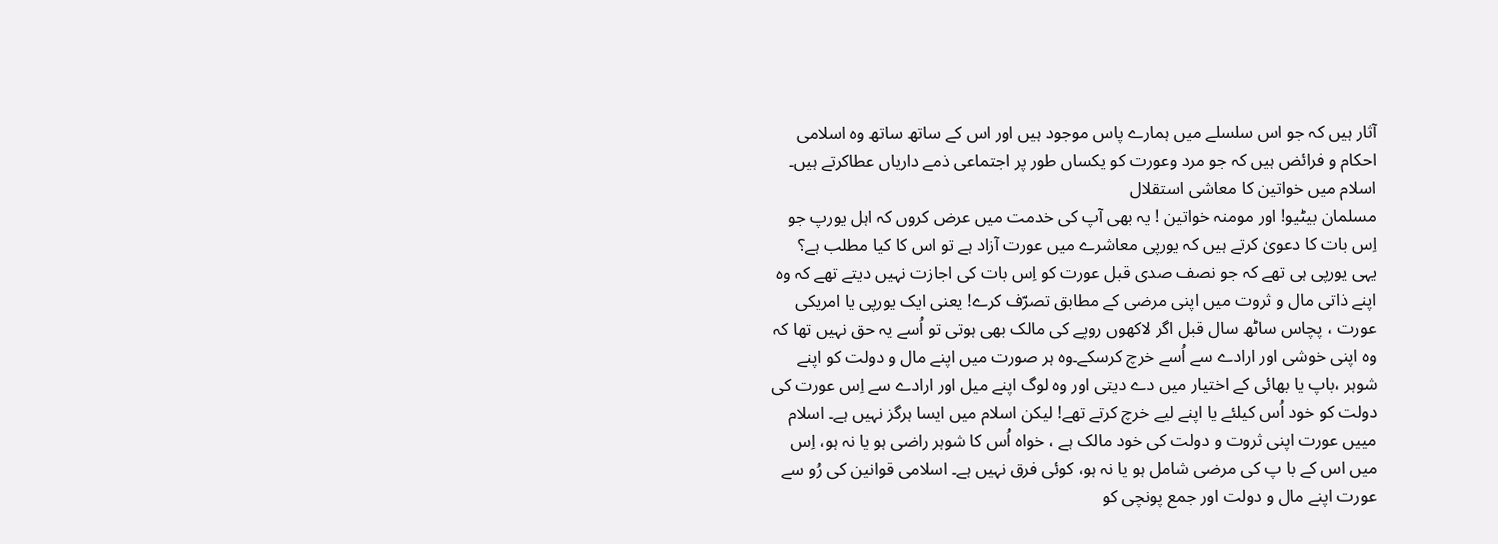آثار ہیں کہ جو اس سلسلے میں ہمارے پاس موجود ہیں اور اس کے ساتھ ساتھ وہ اسلامی احکام و فرائض ہیں کہ جو مرد وعورت کو یکساں طور پر اجتماعی ذمے داریاں عطاکرتے ہیں۔
اسلام میں خواتین کا معاشی استقلال
مسلمان بیٹیو! اور مومنہ خواتین ! یہ بھی آپ کی خدمت میں عرض کروں کہ اہل یورپ جو اِس بات کا دعویٰ کرتے ہیں کہ یورپی معاشرے میں عورت آزاد ہے تو اس کا کیا مطلب ہے؟
یہی یورپی ہی تھے کہ جو نصف صدی قبل عورت کو اِس بات کی اجازت نہیں دیتے تھے کہ وہ اپنے ذاتی مال و ثروت میں اپنی مرضی کے مطابق تصرّف کرے! یعنی ایک یورپی یا امریکی عورت ، پچاس ساٹھ سال قبل اگر لاکھوں روپے کی مالک بھی ہوتی تو اُسے یہ حق نہیں تھا کہ وہ اپنی خوشی اور ارادے سے اُسے خرچ کرسکے۔وہ ہر صورت میں اپنے مال و دولت کو اپنے شوہر ،باپ یا بھائی کے اختیار میں دے دیتی اور وہ لوگ اپنے میل اور ارادے سے اِس عورت کی دولت کو خود اُس کیلئے یا اپنے لیے خرچ کرتے تھے! لیکن اسلام میں ایسا ہرگز نہیں ہے۔ اسلام مییں عورت اپنی ثروت و دولت کی خود مالک ہے ، خواہ اُس کا شوہر راضی ہو یا نہ ہو، اِس میں اس کے با پ کی مرضی شامل ہو یا نہ ہو، کوئی فرق نہیں ہے۔ اسلامی قوانین کی رُو سے عورت اپنے مال و دولت اور جمع پونچی کو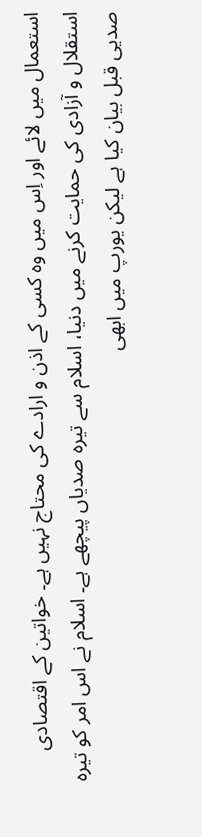استعمال میں لائے اور اِس میں وہ کسی کے اذن و ارادے کی محتاج نہیں ہے۔ خواتین کے اقتصادی استقلال و آزادی کی حمایت کرنے میں دنیا، اسلام سے تیرہ صدیاں پیچھے ہے۔ اسلام نے اس امر کو تیرہ صدیی قبل بیان کیا ہے لیکن یورپ میں ابھی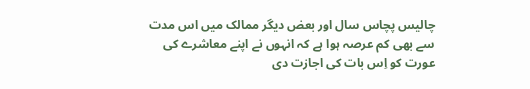چالیس پچاس سال اور بعض دیگر ممالک میں اس مدت سے بھی کم عرصہ ہوا ہے کہ انہوں نے اپنے معاشرے کی عورت کو اِس بات کی اجازت دی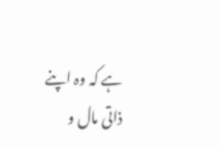ہے کہ وہ اپنے ذاتی مال و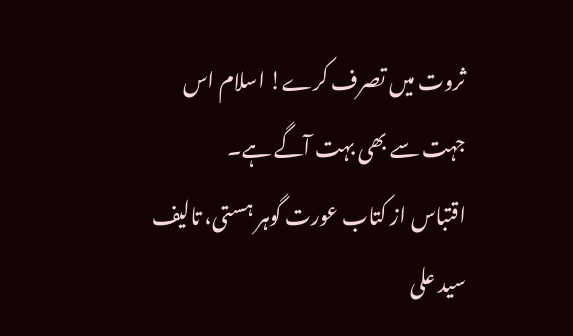ثروت میں تصرف کرے! اسلام اس جہت سے بھی بہت آگے ہے۔
اقتباس از کتاب عورت گوہر ہستی، تالیف سید علی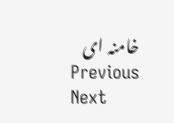خامنہ ای
Previous
Next